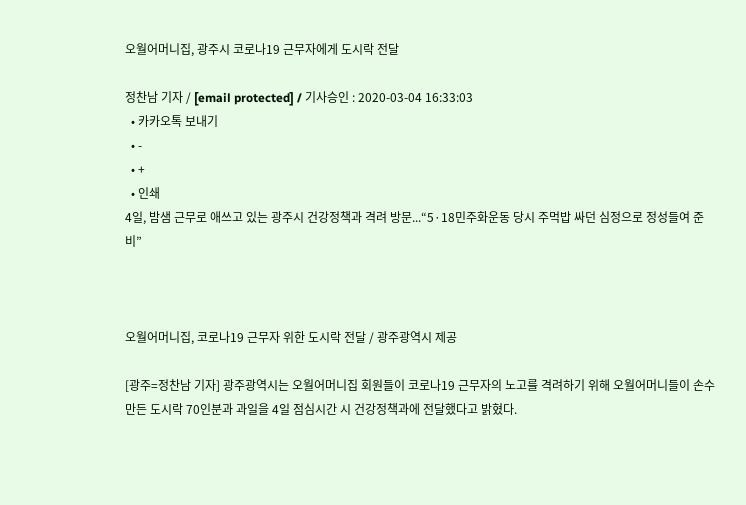오월어머니집, 광주시 코로나19 근무자에게 도시락 전달

정찬남 기자 / [email protected] / 기사승인 : 2020-03-04 16:33:03
  • 카카오톡 보내기
  • -
  • +
  • 인쇄
4일, 밤샘 근무로 애쓰고 있는 광주시 건강정책과 격려 방문...“5·18민주화운동 당시 주먹밥 싸던 심정으로 정성들여 준비”



오월어머니집, 코로나19 근무자 위한 도시락 전달 / 광주광역시 제공

[광주=정찬남 기자] 광주광역시는 오월어머니집 회원들이 코로나19 근무자의 노고를 격려하기 위해 오월어머니들이 손수 만든 도시락 70인분과 과일을 4일 점심시간 시 건강정책과에 전달했다고 밝혔다.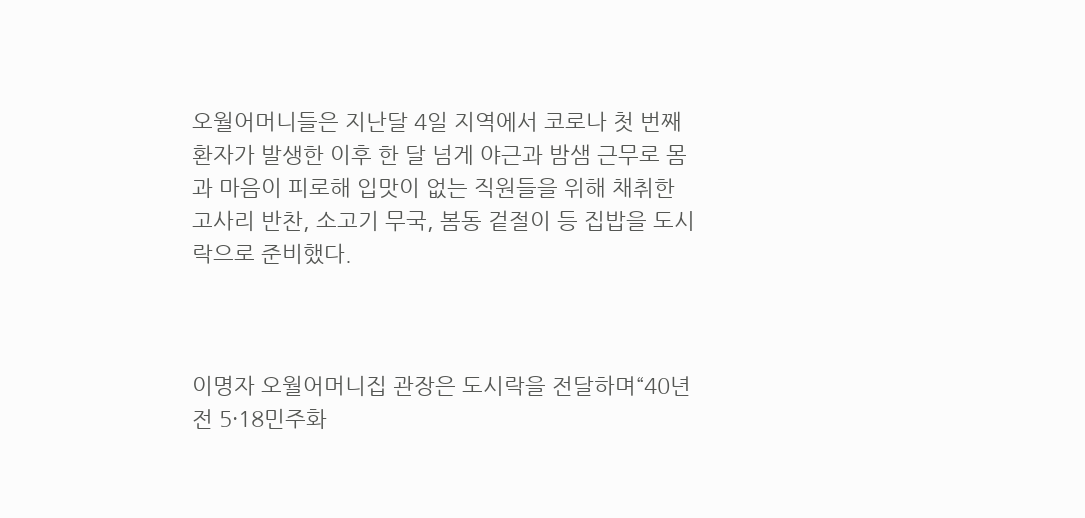오월어머니들은 지난달 4일 지역에서 코로나 첫 번째 환자가 발생한 이후 한 달 넘게 야근과 밤샘 근무로 몸과 마음이 피로해 입맛이 없는 직원들을 위해 채취한 고사리 반찬, 소고기 무국, 봄동 겉절이 등 집밥을 도시락으로 준비했다.



이명자 오월어머니집 관장은 도시락을 전달하며“40년전 5·18민주화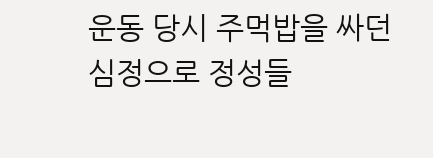운동 당시 주먹밥을 싸던 심정으로 정성들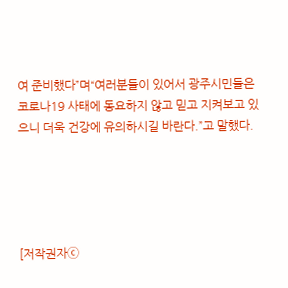여 준비했다”며“여러분들이 있어서 광주시민들은 코로나19 사태에 동요하지 않고 믿고 지켜보고 있으니 더욱 건강에 유의하시길 바란다.”고 말했다.





[저작권자ⓒ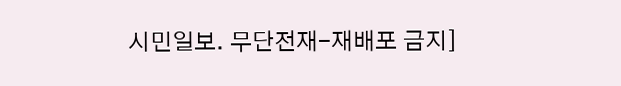시민일보. 무단전재-재배포 금지]